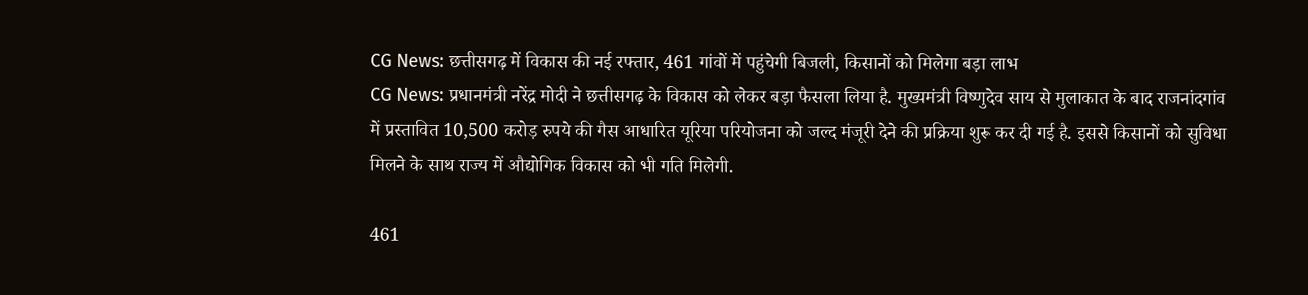CG News: छत्तीसगढ़ में विकास की नई रफ्तार, 461 गांवों में पहुंचेगी बिजली, किसानों को मिलेगा बड़ा लाभ
CG News: प्रधानमंत्री नरेंद्र मोदी ने छत्तीसगढ़ के विकास को लेकर बड़ा फैसला लिया है. मुख्यमंत्री विष्णुदेव साय से मुलाकात के बाद राजनांदगांव में प्रस्तावित 10,500 करोड़ रुपये की गैस आधारित यूरिया परियोजना को जल्द मंजूरी देने की प्रक्रिया शुरू कर दी गई है. इससे किसानों को सुविधा मिलने के साथ राज्य में औद्योगिक विकास को भी गति मिलेगी.

461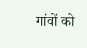गांवों को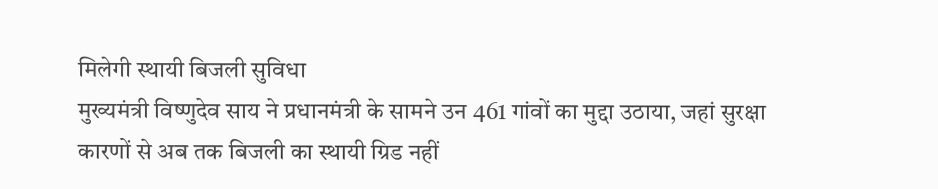मिलेगी स्थायी बिजली सुविधा
मुख्यमंत्री विष्णुदेव साय ने प्रधानमंत्री के सामने उन 461 गांवों का मुद्दा उठाया, जहां सुरक्षा कारणों से अब तक बिजली का स्थायी ग्रिड नहीं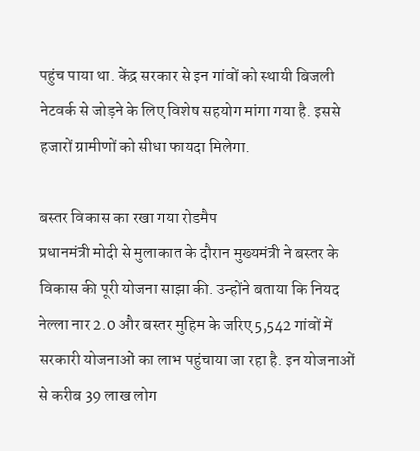पहुंच पाया था. केंद्र सरकार से इन गांवों को स्थायी बिजली नेटवर्क से जोड़ने के लिए विशेष सहयोग मांगा गया है. इससे हजारों ग्रामीणों को सीधा फायदा मिलेगा.

बस्तर विकास का रखा गया रोडमैप
प्रधानमंत्री मोदी से मुलाकात के दौरान मुख्यमंत्री ने बस्तर के विकास की पूरी योजना साझा की. उन्होंने बताया कि नियद नेल्ला नार 2.0 और बस्तर मुहिम के जरिए 5,542 गांवों में सरकारी योजनाओं का लाभ पहुंचाया जा रहा है. इन योजनाओं से करीब 39 लाख लोग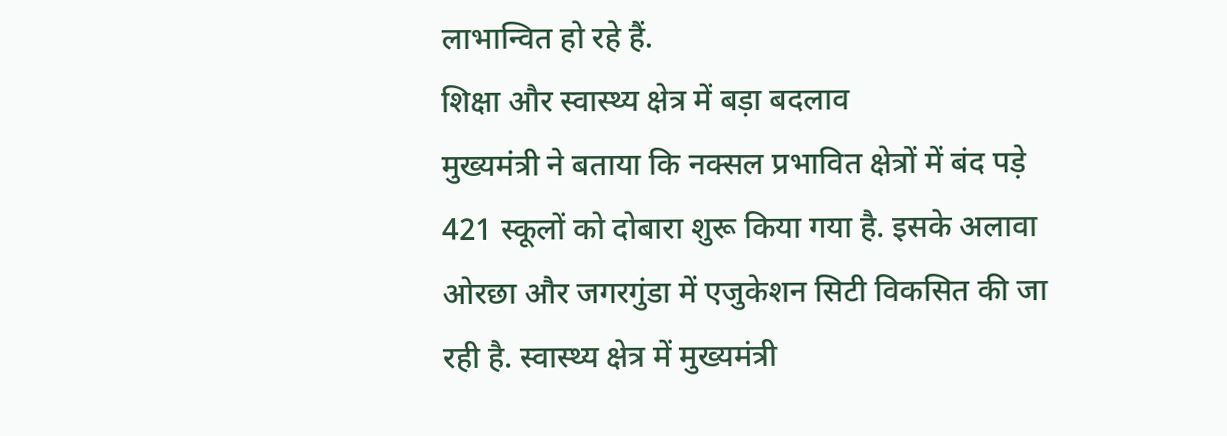लाभान्वित हो रहे हैं.
शिक्षा और स्वास्थ्य क्षेत्र में बड़ा बदलाव
मुख्यमंत्री ने बताया कि नक्सल प्रभावित क्षेत्रों में बंद पड़े 421 स्कूलों को दोबारा शुरू किया गया है. इसके अलावा ओरछा और जगरगुंडा में एजुकेशन सिटी विकसित की जा रही है. स्वास्थ्य क्षेत्र में मुख्यमंत्री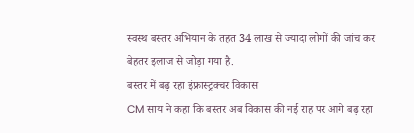स्वस्थ बस्तर अभियान के तहत 34 लाख से ज्यादा लोगों की जांच कर बेहतर इलाज से जोड़ा गया है.
बस्तर में बढ़ रहा इंफ्रास्ट्रक्चर विकास
CM साय ने कहा कि बस्तर अब विकास की नई राह पर आगे बढ़ रहा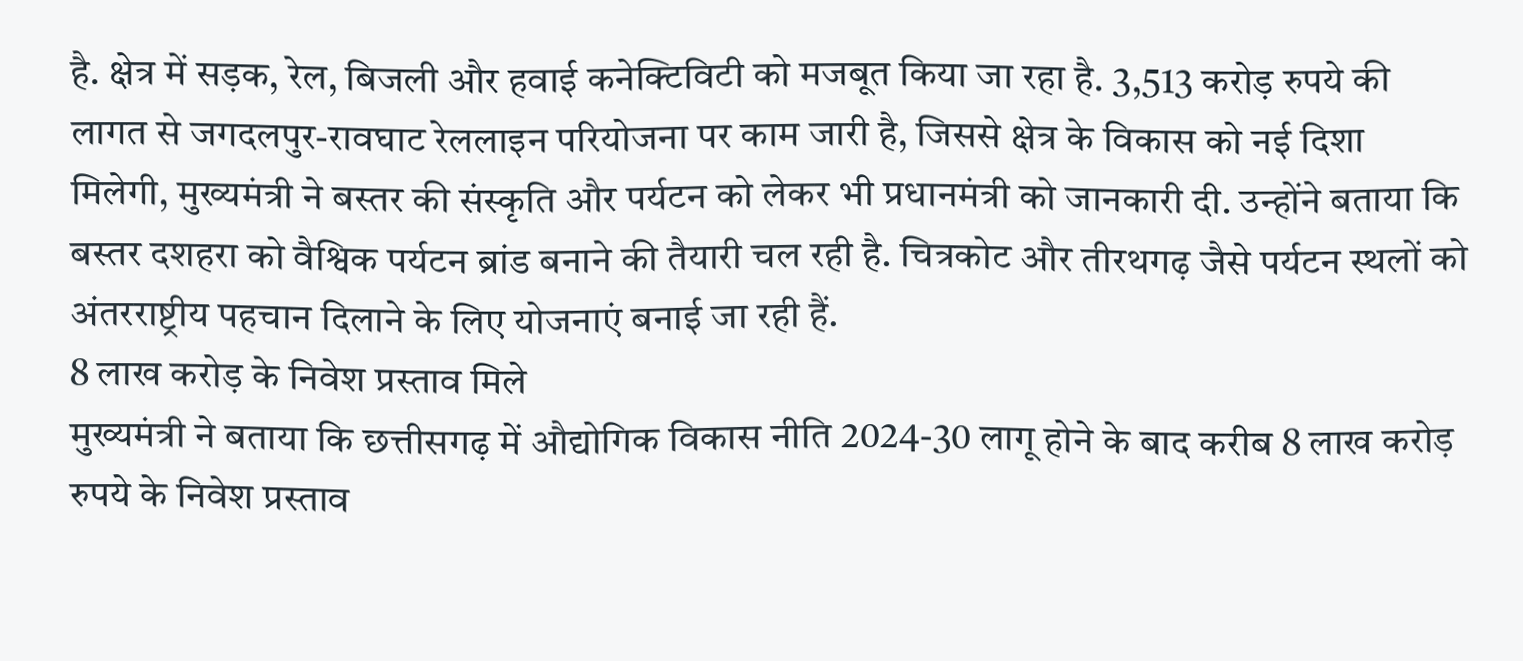है. क्षेत्र में सड़क, रेल, बिजली और हवाई कनेक्टिविटी को मजबूत किया जा रहा है. 3,513 करोड़ रुपये की लागत से जगदलपुर-रावघाट रेललाइन परियोजना पर काम जारी है, जिससे क्षेत्र के विकास को नई दिशा मिलेगी, मुख्यमंत्री ने बस्तर की संस्कृति और पर्यटन को लेकर भी प्रधानमंत्री को जानकारी दी. उन्होंने बताया कि बस्तर दशहरा को वैश्विक पर्यटन ब्रांड बनाने की तैयारी चल रही है. चित्रकोट और तीरथगढ़ जैसे पर्यटन स्थलों को अंतरराष्ट्रीय पहचान दिलाने के लिए योजनाएं बनाई जा रही हैं.
8 लाख करोड़ के निवेश प्रस्ताव मिले
मुख्यमंत्री ने बताया कि छत्तीसगढ़ में औद्योगिक विकास नीति 2024-30 लागू होने के बाद करीब 8 लाख करोड़ रुपये के निवेश प्रस्ताव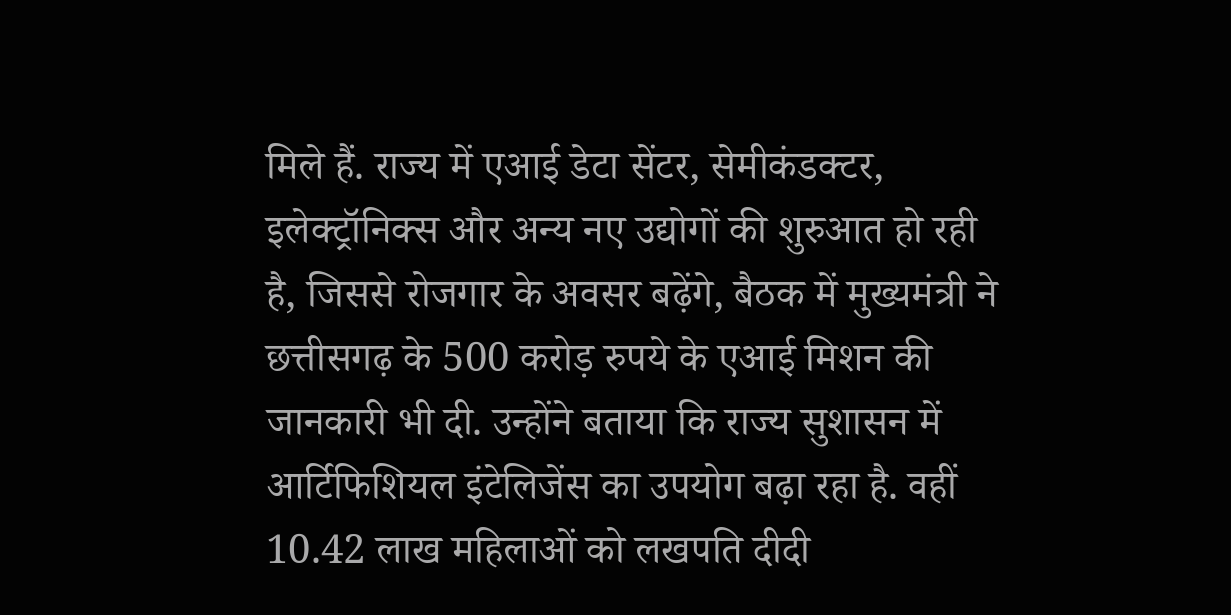मिले हैं. राज्य में एआई डेटा सेंटर, सेमीकंडक्टर, इलेक्ट्रॉनिक्स और अन्य नए उद्योगों की शुरुआत हो रही है, जिससे रोजगार के अवसर बढ़ेंगे, बैठक में मुख्यमंत्री ने छत्तीसगढ़ के 500 करोड़ रुपये के एआई मिशन की जानकारी भी दी. उन्होंने बताया कि राज्य सुशासन में आर्टिफिशियल इंटेलिजेंस का उपयोग बढ़ा रहा है. वहीं 10.42 लाख महिलाओं को लखपति दीदी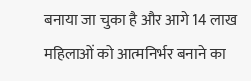बनाया जा चुका है और आगे 14 लाख महिलाओं को आत्मनिर्भर बनाने का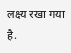लक्ष्य रखा गया है.